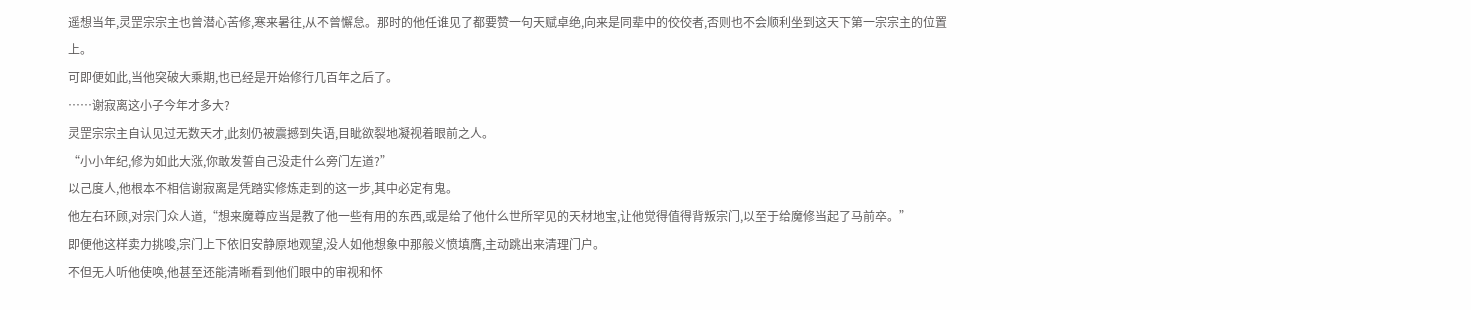遥想当年,灵罡宗宗主也曾潜心苦修,寒来暑往,从不曾懈怠。那时的他任谁见了都要赞一句天赋卓绝,向来是同辈中的佼佼者,否则也不会顺利坐到这天下第一宗宗主的位置上。
可即便如此,当他突破大乘期,也已经是开始修行几百年之后了。
……谢寂离这小子今年才多大?
灵罡宗宗主自认见过无数天才,此刻仍被震撼到失语,目眦欲裂地凝视着眼前之人。
“小小年纪,修为如此大涨,你敢发誓自己没走什么旁门左道?”
以己度人,他根本不相信谢寂离是凭踏实修炼走到的这一步,其中必定有鬼。
他左右环顾,对宗门众人道,“想来魔尊应当是教了他一些有用的东西,或是给了他什么世所罕见的天材地宝,让他觉得值得背叛宗门,以至于给魔修当起了马前卒。”
即便他这样卖力挑唆,宗门上下依旧安静原地观望,没人如他想象中那般义愤填膺,主动跳出来清理门户。
不但无人听他使唤,他甚至还能清晰看到他们眼中的审视和怀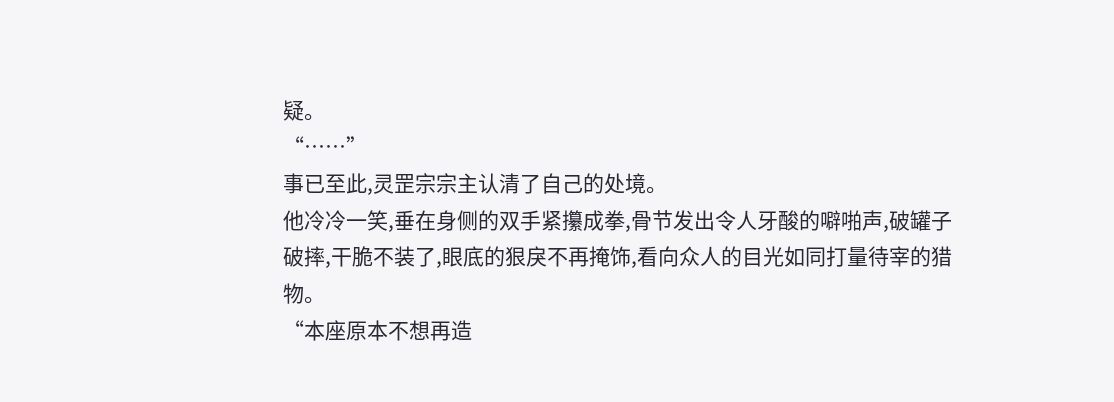疑。
“……”
事已至此,灵罡宗宗主认清了自己的处境。
他冷冷一笑,垂在身侧的双手紧攥成拳,骨节发出令人牙酸的噼啪声,破罐子破摔,干脆不装了,眼底的狠戾不再掩饰,看向众人的目光如同打量待宰的猎物。
“本座原本不想再造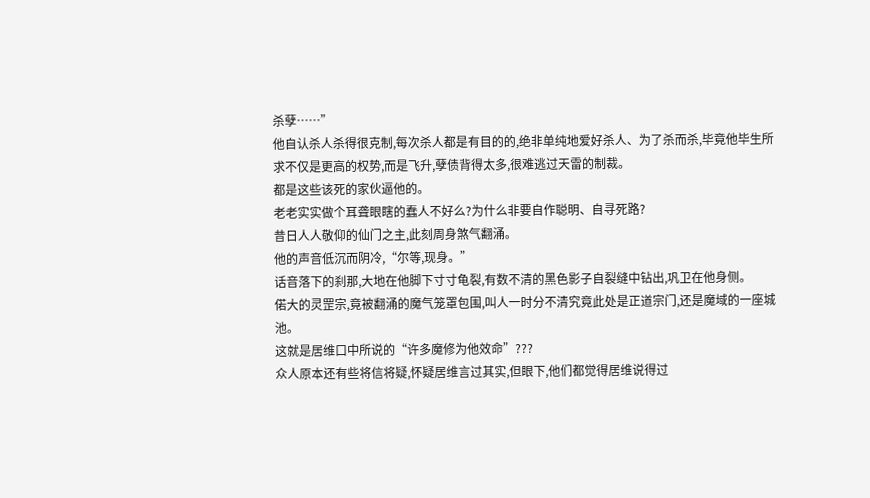杀孽……”
他自认杀人杀得很克制,每次杀人都是有目的的,绝非单纯地爱好杀人、为了杀而杀,毕竟他毕生所求不仅是更高的权势,而是飞升,孽债背得太多,很难逃过天雷的制裁。
都是这些该死的家伙逼他的。
老老实实做个耳聋眼瞎的蠢人不好么?为什么非要自作聪明、自寻死路?
昔日人人敬仰的仙门之主,此刻周身煞气翻涌。
他的声音低沉而阴冷,“尔等,现身。”
话音落下的刹那,大地在他脚下寸寸龟裂,有数不清的黑色影子自裂缝中钻出,巩卫在他身侧。
偌大的灵罡宗,竟被翻涌的魔气笼罩包围,叫人一时分不清究竟此处是正道宗门,还是魔域的一座城池。
这就是居维口中所说的“许多魔修为他效命”???
众人原本还有些将信将疑,怀疑居维言过其实,但眼下,他们都觉得居维说得过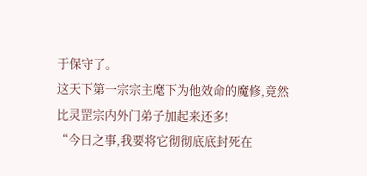于保守了。
这天下第一宗宗主麾下为他效命的魔修,竟然比灵罡宗内外门弟子加起来还多!
“今日之事,我要将它彻彻底底封死在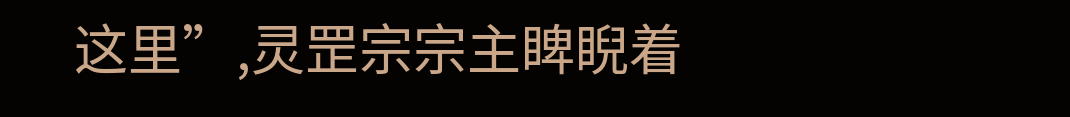这里”,灵罡宗宗主睥睨着